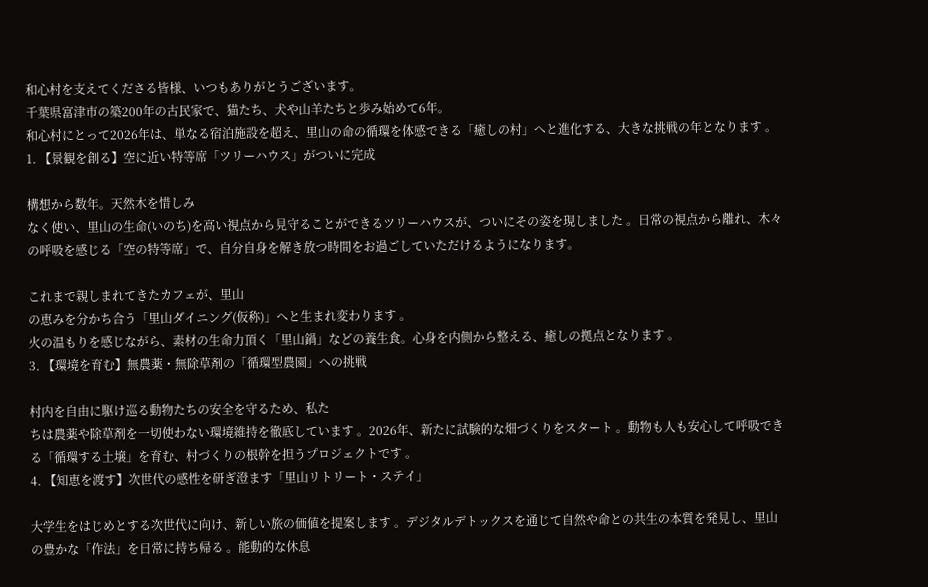和心村を支えてくださる皆様、いつもありがとうございます。
千葉県富津市の築200年の古民家で、猫たち、犬や山羊たちと歩み始めて6年。
和心村にとって2026年は、単なる宿泊施設を超え、里山の命の循環を体感できる「癒しの村」へと進化する、大きな挑戦の年となります 。
1. 【景観を創る】空に近い特等席「ツリーハウス」がついに完成

構想から数年。天然木を惜しみ
なく使い、里山の生命(いのち)を高い視点から見守ることができるツリーハウスが、ついにその姿を現しました 。日常の視点から離れ、木々の呼吸を感じる「空の特等席」で、自分自身を解き放つ時間をお過ごしていただけるようになります。

これまで親しまれてきたカフェが、里山
の恵みを分かち合う「里山ダイニング(仮称)」へと生まれ変わります 。
火の温もりを感じながら、素材の生命力頂く「里山鍋」などの養生食。心身を内側から整える、癒しの拠点となります 。
3. 【環境を育む】無農薬・無除草剤の「循環型農園」への挑戦

村内を自由に駆け巡る動物たちの安全を守るため、私た
ちは農薬や除草剤を一切使わない環境維持を徹底しています 。2026年、新たに試験的な畑づくりをスタート 。動物も人も安心して呼吸できる「循環する土壌」を育む、村づくりの根幹を担うプロジェクトです 。
4. 【知恵を渡す】次世代の感性を研ぎ澄ます「里山リトリート・ステイ」

大学生をはじめとする次世代に向け、新しい旅の価値を提案します 。デジタルデトックスを通じて自然や命との共生の本質を発見し、里山の豊かな「作法」を日常に持ち帰る 。能動的な休息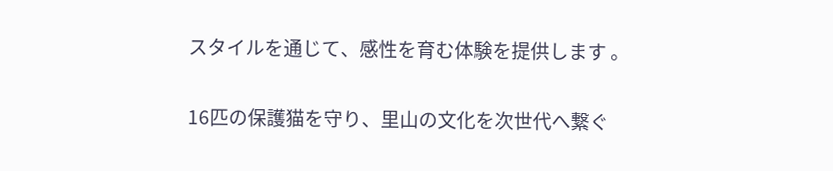スタイルを通じて、感性を育む体験を提供します 。

16匹の保護猫を守り、里山の文化を次世代へ繋ぐ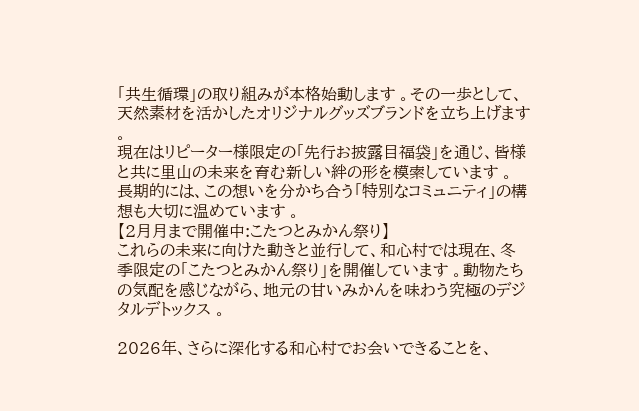「共生循環」の取り組みが本格始動します 。その一歩として、天然素材を活かしたオリジナルグッズブランドを立ち上げます 。
現在はリピーター様限定の「先行お披露目福袋」を通じ、皆様と共に里山の未来を育む新しい絆の形を模索しています 。
長期的には、この想いを分かち合う「特別なコミュニティ」の構想も大切に温めています 。
【2月月まで開催中:こたつとみかん祭り】
これらの未来に向けた動きと並行して、和心村では現在、冬季限定の「こたつとみかん祭り」を開催しています 。動物たちの気配を感じながら、地元の甘いみかんを味わう究極のデジタルデトックス 。

2026年、さらに深化する和心村でお会いできることを、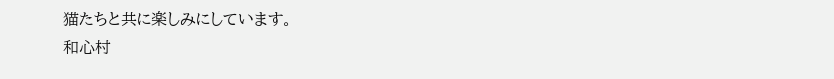猫たちと共に楽しみにしています。
和心村